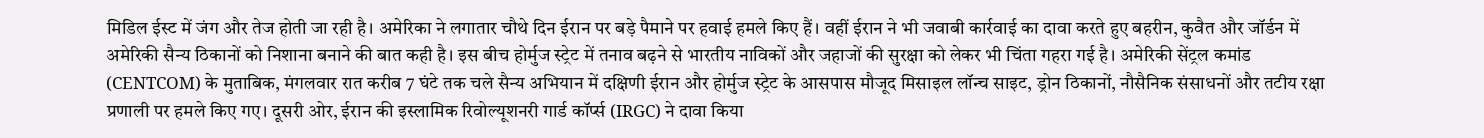मिडिल ईस्ट में जंग और तेज होती जा रही है। अमेरिका ने लगातार चौथे दिन ईरान पर बड़े पैमाने पर हवाई हमले किए हैं। वहीं ईरान ने भी जवाबी कार्रवाई का दावा करते हुए बहरीन, कुवैत और जॉर्डन में अमेरिकी सैन्य ठिकानों को निशाना बनाने की बात कही है। इस बीच होर्मुज स्ट्रेट में तनाव बढ़ने से भारतीय नाविकों और जहाजों की सुरक्षा को लेकर भी चिंता गहरा गई है। अमेरिकी सेंट्रल कमांड (CENTCOM) के मुताबिक, मंगलवार रात करीब 7 घंटे तक चले सैन्य अभियान में दक्षिणी ईरान और होर्मुज स्ट्रेट के आसपास मौजूद मिसाइल लॉन्च साइट, ड्रोन ठिकानों, नौसैनिक संसाधनों और तटीय रक्षा प्रणाली पर हमले किए गए। दूसरी ओर, ईरान की इस्लामिक रिवोल्यूशनरी गार्ड कॉर्प्स (IRGC) ने दावा किया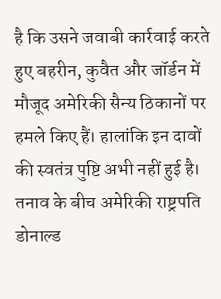है कि उसने जवाबी कार्रवाई करते हुए बहरीन, कुवैत और जॉर्डन में मौजूद अमेरिकी सैन्य ठिकानों पर हमले किए हैं। हालांकि इन दावों की स्वतंत्र पुष्टि अभी नहीं हुई है। तनाव के बीच अमेरिकी राष्ट्रपति डोनाल्ड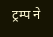ट्रम्प ने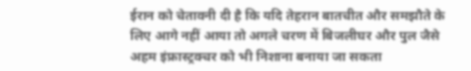ईरान को चेतावनी दी है कि यदि तेहरान बातचीत और समझौते के लिए आगे नहीं आया तो अगले चरण में बिजलीघर और पुल जैसे अहम इंफ्रास्ट्रक्चर को भी निशाना बनाया जा सकता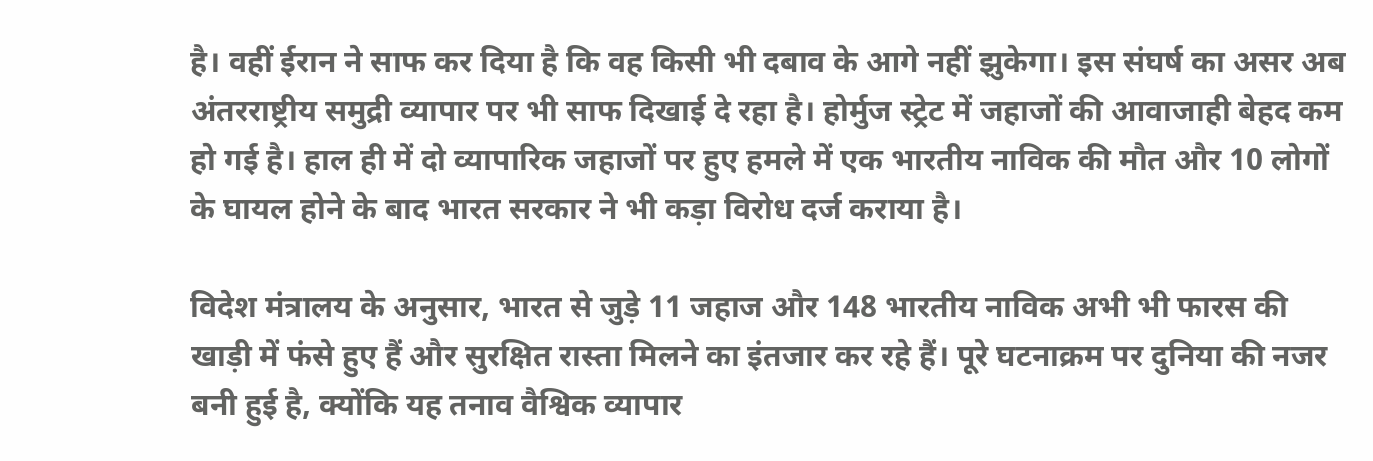है। वहीं ईरान ने साफ कर दिया है कि वह किसी भी दबाव के आगे नहीं झुकेगा। इस संघर्ष का असर अब अंतरराष्ट्रीय समुद्री व्यापार पर भी साफ दिखाई दे रहा है। होर्मुज स्ट्रेट में जहाजों की आवाजाही बेहद कम हो गई है। हाल ही में दो व्यापारिक जहाजों पर हुए हमले में एक भारतीय नाविक की मौत और 10 लोगों के घायल होने के बाद भारत सरकार ने भी कड़ा विरोध दर्ज कराया है।

विदेश मंत्रालय के अनुसार, भारत से जुड़े 11 जहाज और 148 भारतीय नाविक अभी भी फारस की खाड़ी में फंसे हुए हैं और सुरक्षित रास्ता मिलने का इंतजार कर रहे हैं। पूरे घटनाक्रम पर दुनिया की नजर बनी हुई है, क्योंकि यह तनाव वैश्विक व्यापार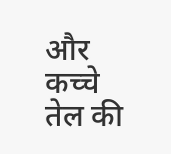और कच्चे तेल की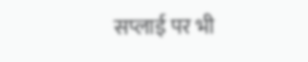सप्लाई पर भी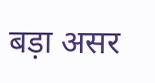बड़ा असर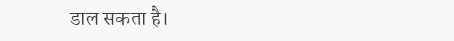डाल सकता है।